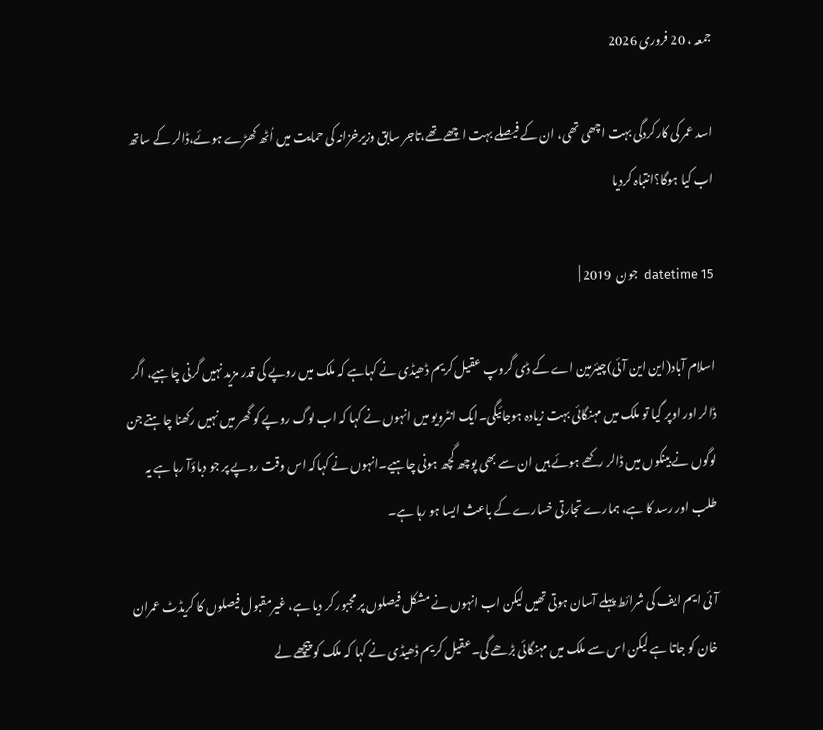جمعہ ، 20 فروری 2026

اسد عمر کی کارکردگی بہت اچھی تھی، ان کے فیصلے بہت اچھے تھے،تاجر سابق وزیرخزانہ کی حمایت میں اُٹھ کھڑے ہوئے،ڈالر کے ساتھ اب کیا ہوگا؟انتباہ کردیا

datetime 15  جون  2019 |

اسلام آباد(این این آئی)چیئرمین اے کے ڈی گروپ عقیل کریم ڈھیڈی نے کہاہے کہ ملک میں روپے کی قدر مزید نہیں گرنی چاہیے، اگر ڈالر اور اوپر گیا تو ملک میں مہنگائی بہت زیادہ ہوجائیگی۔ایک انٹرویو میں انہوں نے کہا کہ اب لوگ روپے کو گھر میں نہیں رکھنا چاہتے جن لوگوں نے بینکوں میں ڈالر رکھے ہوئے ہیں ان سے بھی پوچھ گچھ ہونی چاہیے۔انہوں نے کہاکہ اس وقت روپے پر جو دباؤآ رہا ہے یہ طلب اور رسد کا ہے، ہمارے تجارتی خسارے کے باعث ایسا ہو رہا ہے۔

آئی ایم ایف کی شرائط پہلے آسان ہوتی تھیں لیکن اب انہوں نے مشکل فیصلوں پر مجبور کر دیا ہے، غیرمقبول فیصلوں کا کریڈٹ عمران خان کو جاتا ہے لیکن اس سے ملک میں مہنگائی بڑھے گی۔عقیل کریم ڈھیڈی نے کہا کہ ملک کو پیچھے لے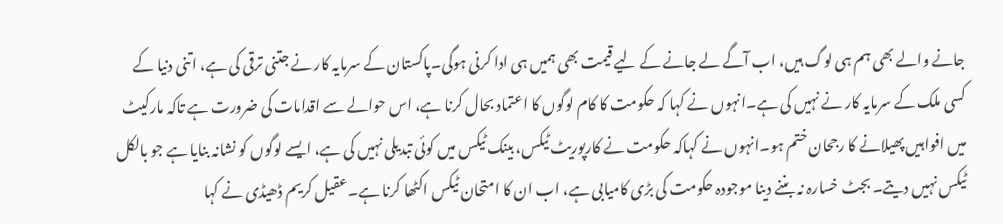جانے والے بھی ہم ہی لوگ ہیں، اب آگے لے جانے کے لیے قیمت بھی ہمیں ہی ادا کرنی ہوگی۔پاکستان کے سرمایہ کار نے جتنی ترقی کی ہے، اتنی دنیا کے کسی ملک کے سرمایہ کار نے نہیں کی ہے۔انہوں نے کہا کہ حکومت کا کام لوگوں کا اعتماد بحال کرنا ہے، اس حوالے سے اقدامات کی ضرورت ہے تاکہ مارکیٹ میں افواہیں پھیلانے کا رجحان ختم ہو۔انہوں نے کہاکہ حکومت نے کارپوریٹ ٹیکس، بینک ٹیکس میں کوئی تبدیلی نہیں کی ہے، ایسے لوگوں کو نشانہ بنایا ہے جو بالکل ٹیکس نہیں دیتے۔ بجٹ خسارہ نہ بننے دینا موجودہ حکومت کی بڑی کامیابی ہے، اب ان کا امتحان ٹیکس اکٹھا کرنا ہے۔عقیل کریم ڈھیڈی نے کہا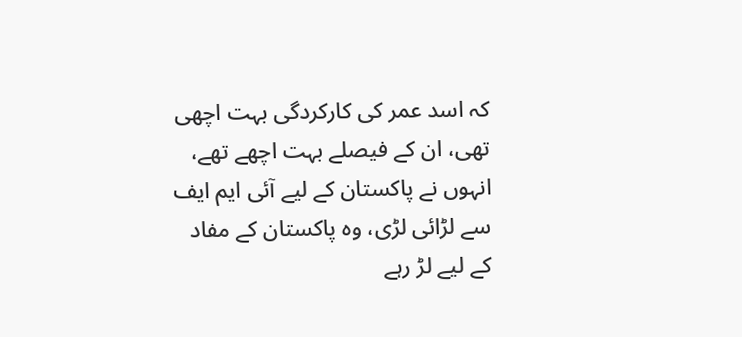کہ اسد عمر کی کارکردگی بہت اچھی تھی، ان کے فیصلے بہت اچھے تھے، انہوں نے پاکستان کے لیے آئی ایم ایف سے لڑائی لڑی، وہ پاکستان کے مفاد کے لیے لڑ رہے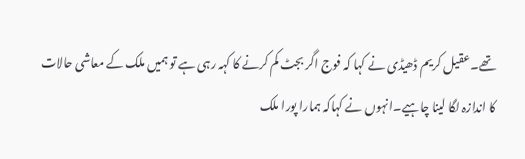تھے۔عقیل کریم ڈھیڈی نے کہا کہ فوج اگر بجٹ کم کرنے کا کہہ رہی ہے تو ہمیں ملک کے معاشی حالات کا اندازہ لگا لینا چاہیے۔انہوں نے کہاکہ ہمارا پورا ملک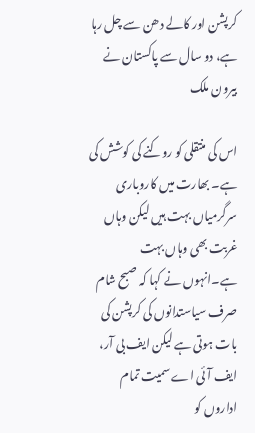کرپشن اور کالے دھن سے چل رہا ہے، دو سال سے پاکستان نے بیرون ملک

اس کی منتقلی کو روکنے کی کوشش کی ہے۔ بھارت میں کاروباری سرگرمیاں بہت ہیں لیکن وہاں غربت بھی وہاں بہت ہے۔انہوں نے کہا کہ صبح شام صرف سیاستدانوں کی کرپشن کی بات ہوتی ہے لیکن ایف بی آر، ایف آئی اے سمیت تمام اداروں کو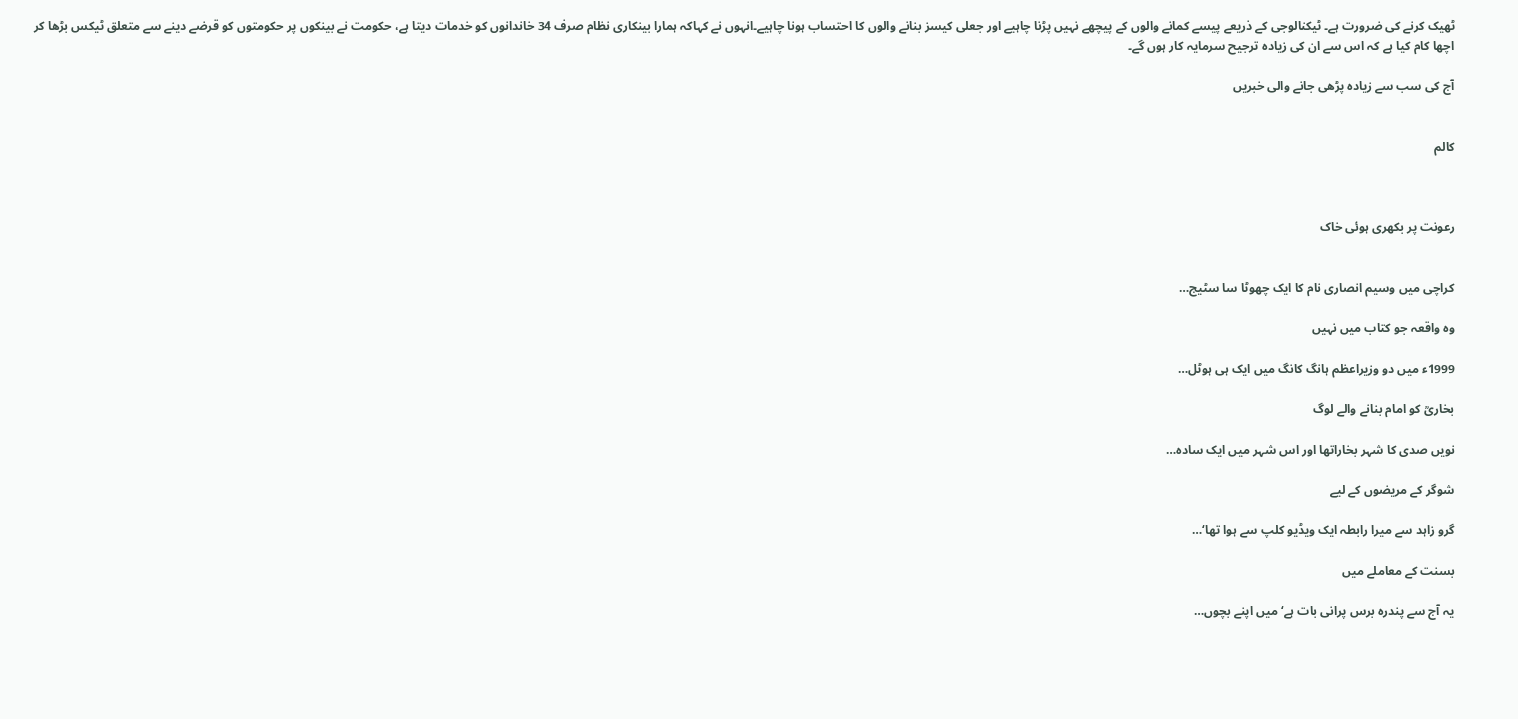ٹھیک کرنے کی ضرورت ہے۔ ٹیکنالوجی کے ذریعے پیسے کمانے والوں کے پیچھے نہیں پڑنا چاہیے اور جعلی کیسز بنانے والوں کا احتساب ہونا چاہیے۔انہوں نے کہاکہ ہمارا بینکاری نظام صرف 34 خاندانوں کو خدمات دیتا ہے، حکومت نے بینکوں پر حکومتوں کو قرضے دینے سے متعلق ٹیکس بڑھا کر اچھا کام کیا ہے کہ اس سے ان کی زیادہ ترجیح سرمایہ کار ہوں گے۔

آج کی سب سے زیادہ پڑھی جانے والی خبریں


کالم



رعونت پر بکھری ہوئی خاک


کراچی میں وسیم انصاری نام کا ایک چھوٹا سا سٹیج…

وہ واقعہ جو کتاب میں نہیں

1999ء میں دو وزیراعظم ہانگ کانگ میں ایک ہی ہوٹل…

بخاریؒ کو امام بنانے والے لوگ

نویں صدی کا شہر بخاراتھا اور اس شہر میں ایک سادہ…

شوگر کے مریضوں کے لیے

گرو زاہد سے میرا رابطہ ایک ویڈیو کلپ سے ہوا تھا‘…

بسنت کے معاملے میں

یہ آج سے پندرہ برس پرانی بات ہے‘ میں اپنے بچوں…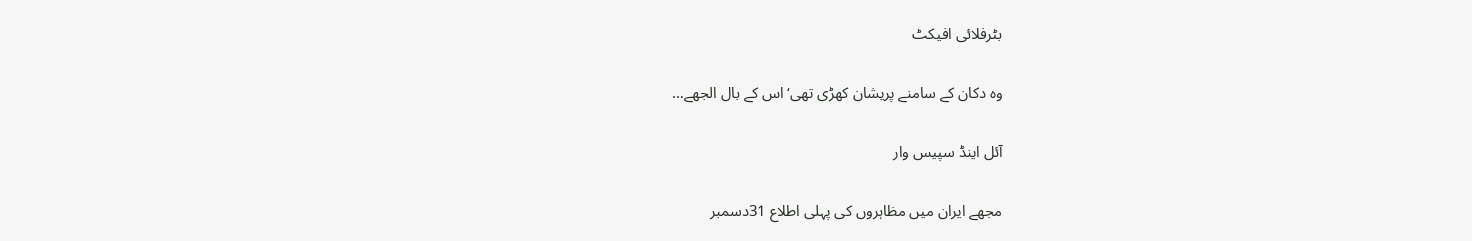بٹرفلائی افیکٹ

وہ دکان کے سامنے پریشان کھڑی تھی‘ اس کے بال الجھے…

آئل اینڈ سپیس وار

مجھے ایران میں مظاہروں کی پہلی اطلاع 31دسمبر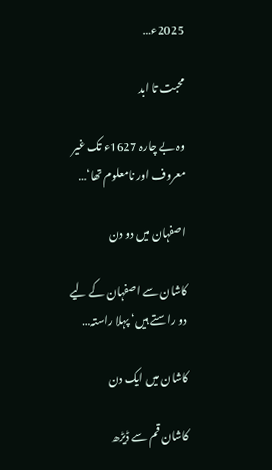2025ء…

محبت تا ابد

وہ بے چارہ 1627ء تک غیر معروف اور نامعلوم تھا‘…

اصفہان میں دو دن

کاشان سے اصفہان کے لیے دو راستے ہیں‘ پہلا راستہ…

کاشان میں ایک دن

کاشان قم سے ڈیڑھ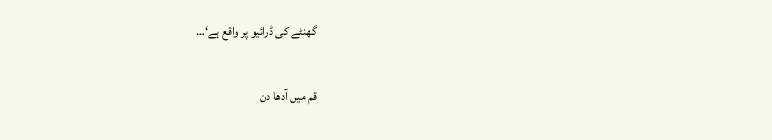گھنٹے کی ڈرائیو پر واقع ہے‘…

قم میں آدھا دن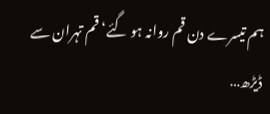ہم تیسرے دن قم روانہ ہو گئے‘ قم تہران سے ڈیڑھ…